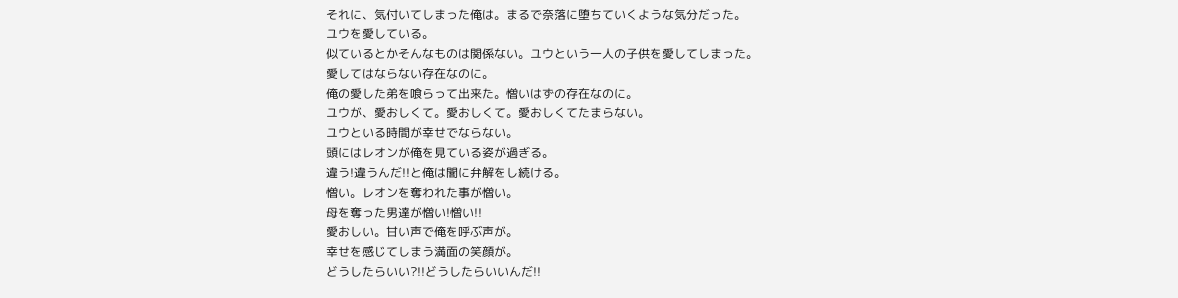それに、気付いてしまった俺は。まるで奈落に堕ちていくような気分だった。
ユウを愛している。
似ているとかそんなものは関係ない。ユウという一人の子供を愛してしまった。
愛してはならない存在なのに。
俺の愛した弟を喰らって出来た。憎いはずの存在なのに。
ユウが、愛おしくて。愛おしくて。愛おしくてたまらない。
ユウといる時間が幸せでならない。
頭にはレオンが俺を見ている姿が過ぎる。
違う!違うんだ!!と俺は闇に弁解をし続ける。
憎い。レオンを奪われた事が憎い。
母を奪った男達が憎い!憎い!!
愛おしい。甘い声で俺を呼ぶ声が。
幸せを感じてしまう満面の笑顔が。
どうしたらいい?!!どうしたらいいんだ!!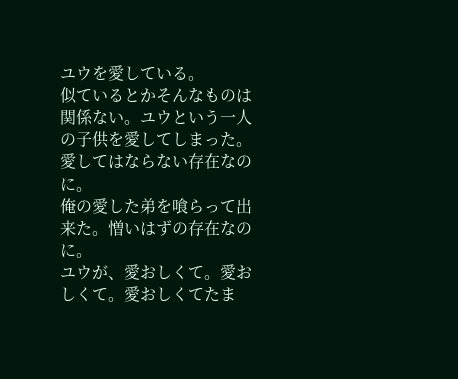ユウを愛している。
似ているとかそんなものは関係ない。ユウという一人の子供を愛してしまった。
愛してはならない存在なのに。
俺の愛した弟を喰らって出来た。憎いはずの存在なのに。
ユウが、愛おしくて。愛おしくて。愛おしくてたま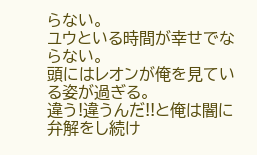らない。
ユウといる時間が幸せでならない。
頭にはレオンが俺を見ている姿が過ぎる。
違う!違うんだ!!と俺は闇に弁解をし続け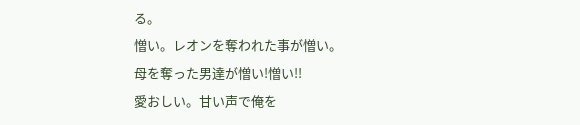る。
憎い。レオンを奪われた事が憎い。
母を奪った男達が憎い!憎い!!
愛おしい。甘い声で俺を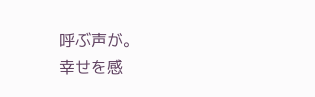呼ぶ声が。
幸せを感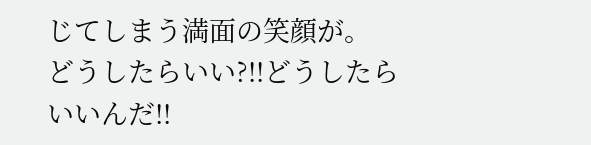じてしまう満面の笑顔が。
どうしたらいい?!!どうしたらいいんだ!!